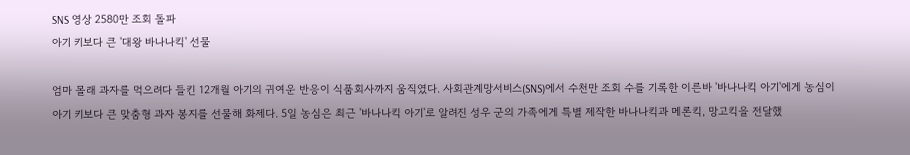SNS 영상 2580만 조회 돌파
아기 키보다 큰 '대왕 바나나킥' 선물

엄마 몰래 과자를 먹으려다 들킨 12개월 아기의 귀여운 반응이 식품회사까지 움직였다. 사회관계망서비스(SNS)에서 수천만 조회 수를 기록한 이른바 '바나나킥 아기'에게 농심이 아기 키보다 큰 맞춤형 과자 봉지를 선물해 화제다. 5일 농심은 최근 '바나나킥 아기'로 알려진 성우 군의 가족에게 특별 제작한 바나나킥과 메론킥, 망고킥을 전달했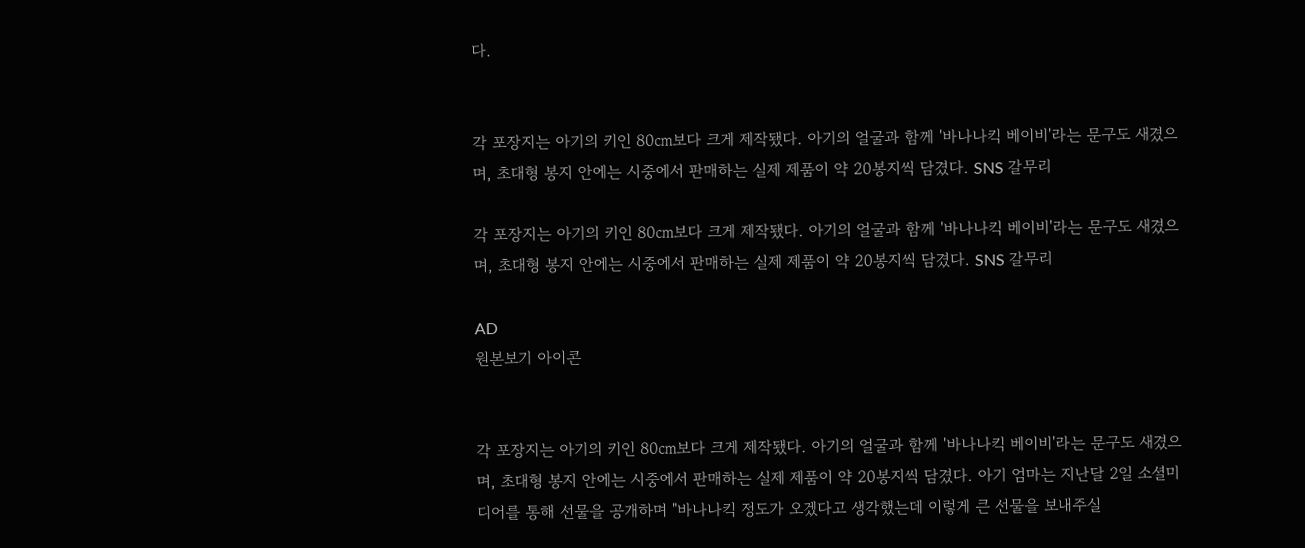다.


각 포장지는 아기의 키인 80㎝보다 크게 제작됐다. 아기의 얼굴과 함께 '바나나킥 베이비'라는 문구도 새겼으며, 초대형 봉지 안에는 시중에서 판매하는 실제 제품이 약 20봉지씩 담겼다. SNS 갈무리

각 포장지는 아기의 키인 80㎝보다 크게 제작됐다. 아기의 얼굴과 함께 '바나나킥 베이비'라는 문구도 새겼으며, 초대형 봉지 안에는 시중에서 판매하는 실제 제품이 약 20봉지씩 담겼다. SNS 갈무리

AD
원본보기 아이콘


각 포장지는 아기의 키인 80㎝보다 크게 제작됐다. 아기의 얼굴과 함께 '바나나킥 베이비'라는 문구도 새겼으며, 초대형 봉지 안에는 시중에서 판매하는 실제 제품이 약 20봉지씩 담겼다. 아기 엄마는 지난달 2일 소셜미디어를 통해 선물을 공개하며 "바나나킥 정도가 오겠다고 생각했는데 이렇게 큰 선물을 보내주실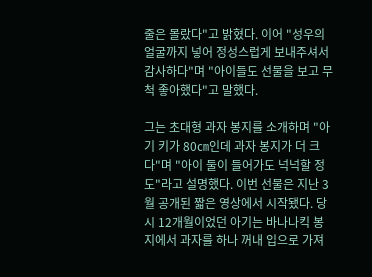줄은 몰랐다"고 밝혔다. 이어 "성우의 얼굴까지 넣어 정성스럽게 보내주셔서 감사하다"며 "아이들도 선물을 보고 무척 좋아했다"고 말했다.

그는 초대형 과자 봉지를 소개하며 "아기 키가 80㎝인데 과자 봉지가 더 크다"며 "아이 둘이 들어가도 넉넉할 정도"라고 설명했다. 이번 선물은 지난 3월 공개된 짧은 영상에서 시작됐다. 당시 12개월이었던 아기는 바나나킥 봉지에서 과자를 하나 꺼내 입으로 가져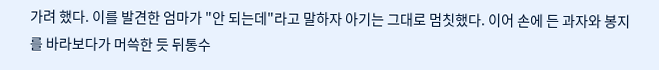가려 했다. 이를 발견한 엄마가 "안 되는데"라고 말하자 아기는 그대로 멈칫했다. 이어 손에 든 과자와 봉지를 바라보다가 머쓱한 듯 뒤통수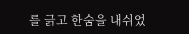를 긁고 한숨을 내쉬었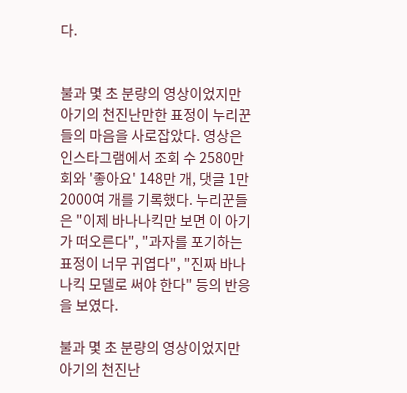다.


불과 몇 초 분량의 영상이었지만 아기의 천진난만한 표정이 누리꾼들의 마음을 사로잡았다. 영상은 인스타그램에서 조회 수 2580만 회와 '좋아요' 148만 개, 댓글 1만2000여 개를 기록했다. 누리꾼들은 "이제 바나나킥만 보면 이 아기가 떠오른다", "과자를 포기하는 표정이 너무 귀엽다", "진짜 바나나킥 모델로 써야 한다" 등의 반응을 보였다.

불과 몇 초 분량의 영상이었지만 아기의 천진난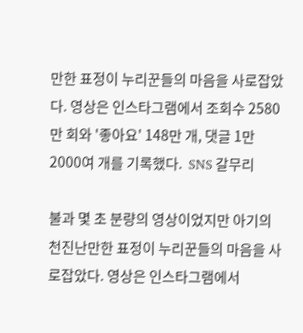만한 표정이 누리꾼들의 마음을 사로잡았다. 영상은 인스타그램에서 조회수 2580만 회와 '좋아요' 148만 개, 댓글 1만2000여 개를 기록했다.  SNS 갈무리

불과 몇 초 분량의 영상이었지만 아기의 천진난만한 표정이 누리꾼들의 마음을 사로잡았다. 영상은 인스타그램에서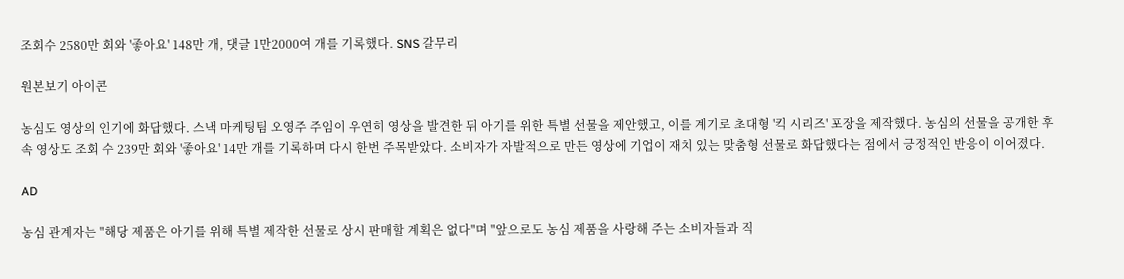조회수 2580만 회와 '좋아요' 148만 개, 댓글 1만2000여 개를 기록했다. SNS 갈무리

원본보기 아이콘

농심도 영상의 인기에 화답했다. 스낵 마케팅팀 오영주 주임이 우연히 영상을 발견한 뒤 아기를 위한 특별 선물을 제안했고, 이를 계기로 초대형 '킥 시리즈' 포장을 제작했다. 농심의 선물을 공개한 후속 영상도 조회 수 239만 회와 '좋아요' 14만 개를 기록하며 다시 한번 주목받았다. 소비자가 자발적으로 만든 영상에 기업이 재치 있는 맞춤형 선물로 화답했다는 점에서 긍정적인 반응이 이어졌다.

AD

농심 관계자는 "해당 제품은 아기를 위해 특별 제작한 선물로 상시 판매할 계획은 없다"며 "앞으로도 농심 제품을 사랑해 주는 소비자들과 직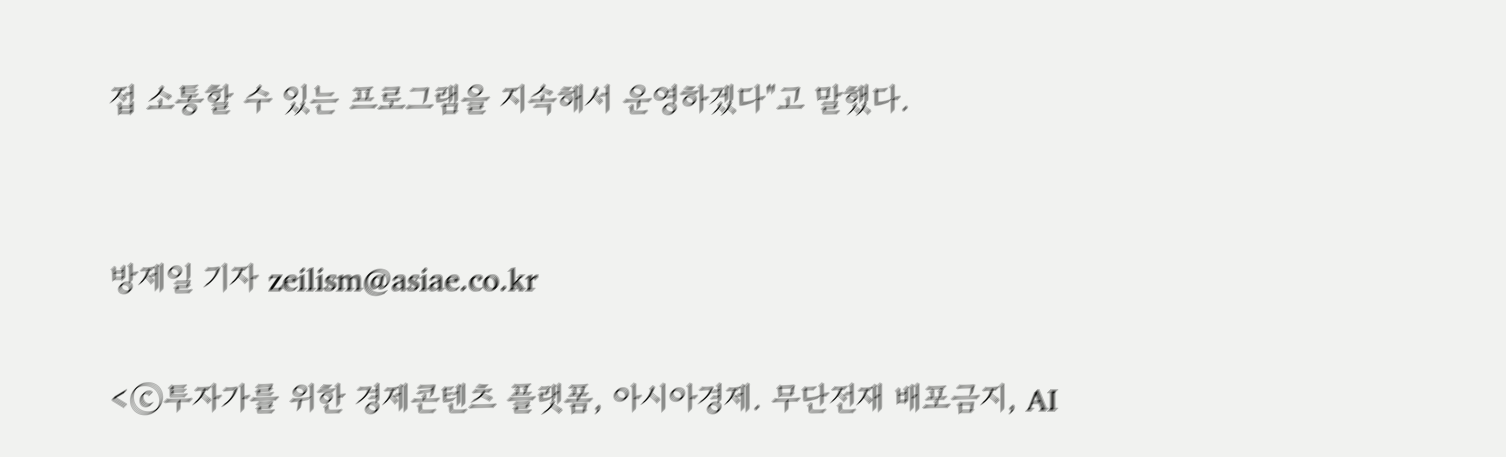접 소통할 수 있는 프로그램을 지속해서 운영하겠다"고 말했다.


방제일 기자 zeilism@asiae.co.kr

<ⓒ투자가를 위한 경제콘텐츠 플랫폼, 아시아경제. 무단전재 배포금지, AI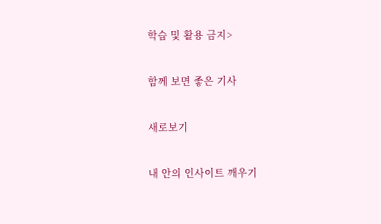학습 및 활용 금지>

함께 보면 좋은 기사

새로보기

내 안의 인사이트 깨우기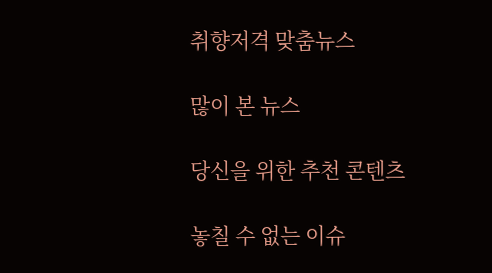취향저격 맞춤뉴스

많이 본 뉴스

당신을 위한 추천 콘텐츠

놓칠 수 없는 이슈